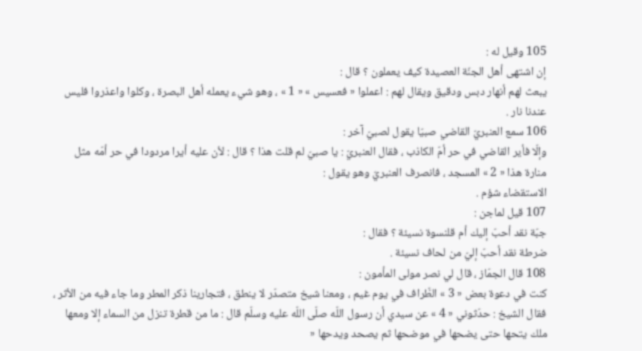105 وقيل له :
إن اشتهى أهل الجنّة العصيدة كيف يعملون ؟ قال :
يبعث لهم أنهار دبس ودقيق ويقال لهم : اعملوا « فعسيس » « 1 » ، وهو شيء يعمله أهل البصرة ، وكلوا واعذروا فليس عندنا نار .
106 سمع العنبريّ القاضي صبيّا يقول لصبيّ آخر :
وإلّا فأير القاضي في حر أمّ الكاذب ، فقال العنبريّ : يا صبيّ لم قلت هذا ؟ قال : لأن عليه أيرا مردودا في حر أمّه مثل منارة هذا « 2 » المسجد ، فانصرف العنبريّ وهو يقول :
الاستقضاء شؤم .
107 قيل لماجن :
جبّة نقد أحبّ إليك أم قلنسوة نسيئة ؟ فقال :
ضرطة نقد أحبّ إليّ من لحاف نسيئة .
108 قال الجمّاز ، قال لي نصر مولى المأمون :
كنت في دعوة بعض « 3 » الظّراف في يوم غيم ، ومعنا شيخ متصدّر لا ينطق ، فتجارينا ذكر المطر وما جاء فيه من الأثر ، فقال الشيخ : حدّثوني « 4 » عن سيدي أن رسول اللّه صلّى اللّه عليه وسلّم قال : ما من قطرة تنزل من السماء إلا ومعها ملك يتحها حتى يضحها في موضحها ثم يصحد ويدحها «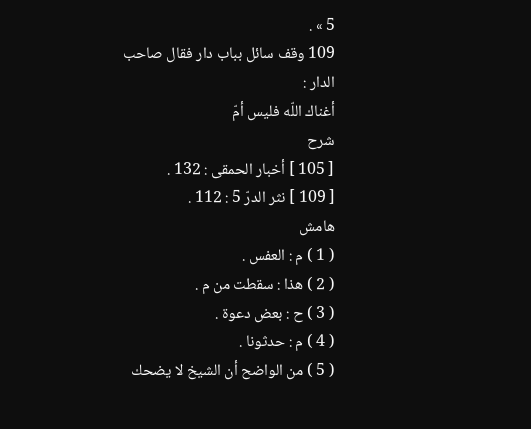5 » .
109 وقف سائل بباب دار فقال صاحب الدار :
أغناك اللّه فليس أمّ
شرح
[ 105 ] أخبار الحمقى : 132 .
[ 109 ] نثر الدرّ 5 : 112 .
هامش
( 1 ) م : العفس .
( 2 ) هذا : سقطت من م .
( 3 ) ح : بعض دعوة .
( 4 ) م : حدثونا .
( 5 ) من الواضح أن الشيخ لا يضحك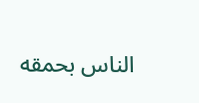الناس بحمقه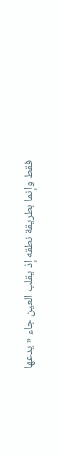فقط وإنما بطريقة نطقه إذ يقلب العين جاء « يدعها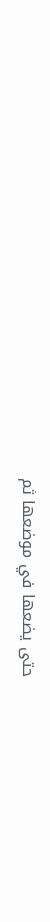حتى يضعها في موضعها ثم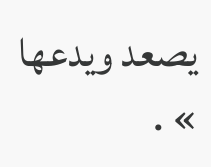يصعد ويدعها » .